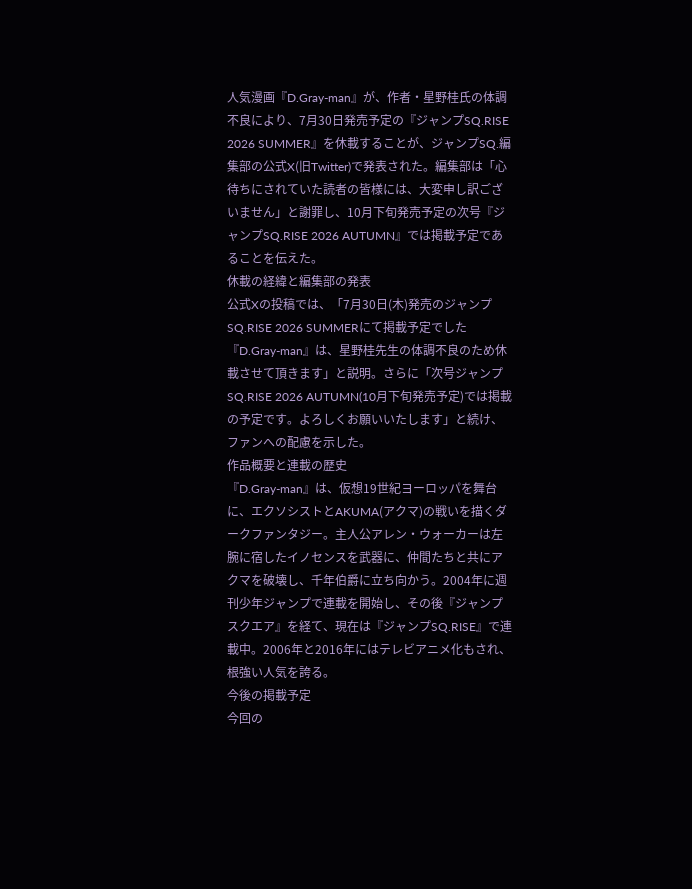人気漫画『D.Gray-man』が、作者・星野桂氏の体調不良により、7月30日発売予定の『ジャンプSQ.RISE 2026 SUMMER』を休載することが、ジャンプSQ.編集部の公式X(旧Twitter)で発表された。編集部は「心待ちにされていた読者の皆様には、大変申し訳ございません」と謝罪し、10月下旬発売予定の次号『ジャンプSQ.RISE 2026 AUTUMN』では掲載予定であることを伝えた。
休載の経緯と編集部の発表
公式Xの投稿では、「7月30日(木)発売のジャンプSQ.RISE 2026 SUMMERにて掲載予定でした『D.Gray-man』は、星野桂先生の体調不良のため休載させて頂きます」と説明。さらに「次号ジャンプSQ.RISE 2026 AUTUMN(10月下旬発売予定)では掲載の予定です。よろしくお願いいたします」と続け、ファンへの配慮を示した。
作品概要と連載の歴史
『D.Gray-man』は、仮想19世紀ヨーロッパを舞台に、エクソシストとAKUMA(アクマ)の戦いを描くダークファンタジー。主人公アレン・ウォーカーは左腕に宿したイノセンスを武器に、仲間たちと共にアクマを破壊し、千年伯爵に立ち向かう。2004年に週刊少年ジャンプで連載を開始し、その後『ジャンプスクエア』を経て、現在は『ジャンプSQ.RISE』で連載中。2006年と2016年にはテレビアニメ化もされ、根強い人気を誇る。
今後の掲載予定
今回の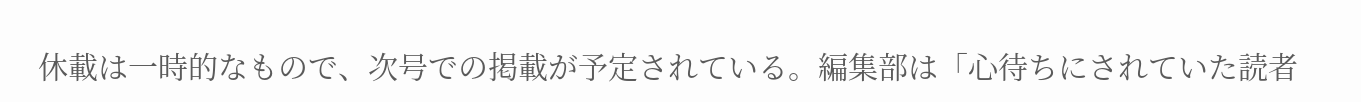休載は一時的なもので、次号での掲載が予定されている。編集部は「心待ちにされていた読者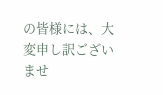の皆様には、大変申し訳ございませ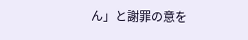ん」と謝罪の意を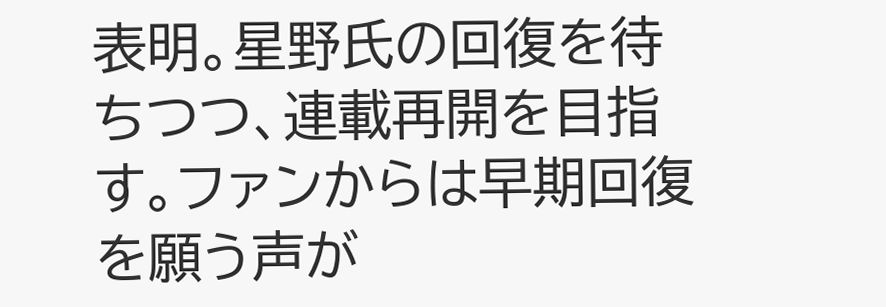表明。星野氏の回復を待ちつつ、連載再開を目指す。ファンからは早期回復を願う声が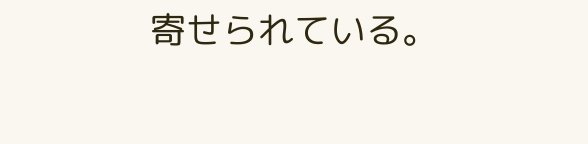寄せられている。